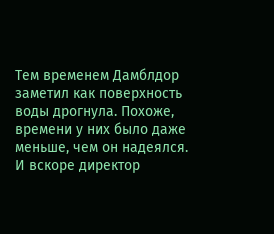Тем временем Дамблдор заметил как поверхность воды дрогнула. Похоже, времени у них было даже меньше, чем он надеялся. И вскоре директор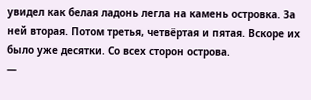увидел как белая ладонь легла на камень островка. За ней вторая. Потом третья, четвёртая и пятая. Вскоре их было уже десятки. Со всех сторон острова.
—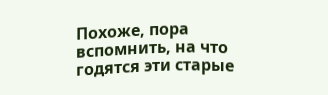Похоже, пора вспомнить, на что годятся эти старые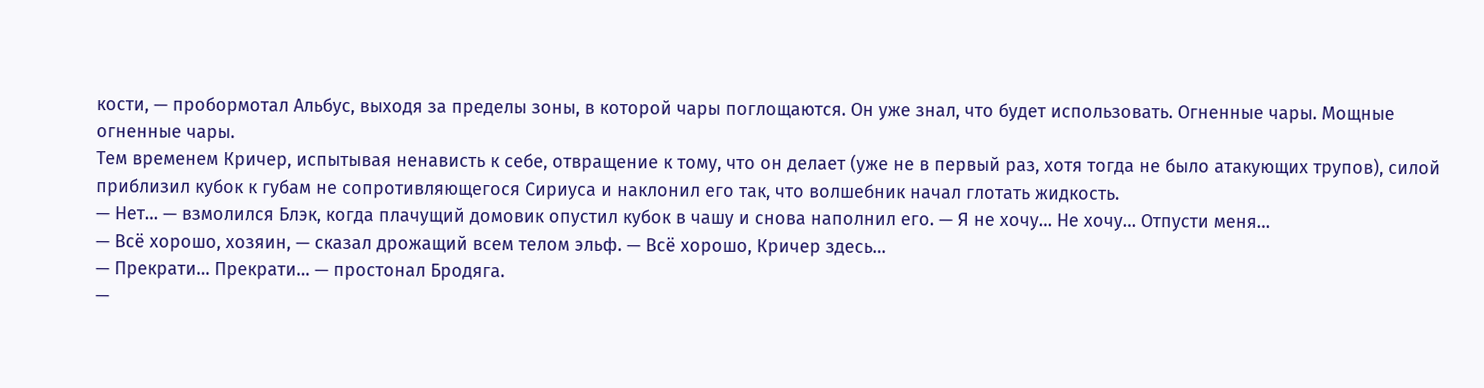кости, — пробормотал Альбус, выходя за пределы зоны, в которой чары поглощаются. Он уже знал, что будет использовать. Огненные чары. Мощные огненные чары.
Тем временем Кричер, испытывая ненависть к себе, отвращение к тому, что он делает (уже не в первый раз, хотя тогда не было атакующих трупов), силой приблизил кубок к губам не сопротивляющегося Сириуса и наклонил его так, что волшебник начал глотать жидкость.
— Нет… — взмолился Блэк, когда плачущий домовик опустил кубок в чашу и снова наполнил его. — Я не хочу… Не хочу… Отпусти меня…
— Всё хорошо, хозяин, — сказал дрожащий всем телом эльф. — Всё хорошо, Кричер здесь…
— Прекрати… Прекрати… — простонал Бродяга.
—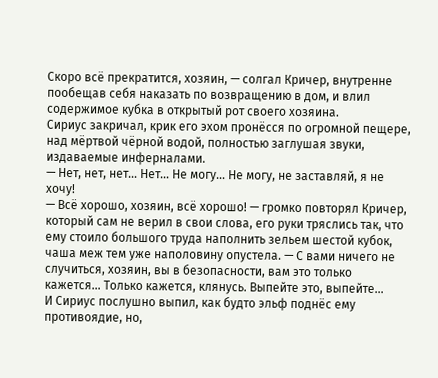Скоро всё прекратится, хозяин, — солгал Кричер, внутренне пообещав себя наказать по возвращению в дом, и влил содержимое кубка в открытый рот своего хозяина.
Сириус закричал, крик его эхом пронёсся по огромной пещере, над мёртвой чёрной водой, полностью заглушая звуки, издаваемые инферналами.
— Нет, нет, нет… Нет… Не могу… Не могу, не заставляй, я не хочу!
— Всё хорошо, хозяин, всё хорошо! — громко повторял Кричер, который сам не верил в свои слова, его руки тряслись так, что ему стоило большого труда наполнить зельем шестой кубок, чаша меж тем уже наполовину опустела. — С вами ничего не случиться, хозяин, вы в безопасности, вам это только кажется… Только кажется, клянусь. Выпейте это, выпейте…
И Сириус послушно выпил, как будто эльф поднёс ему противоядие, но,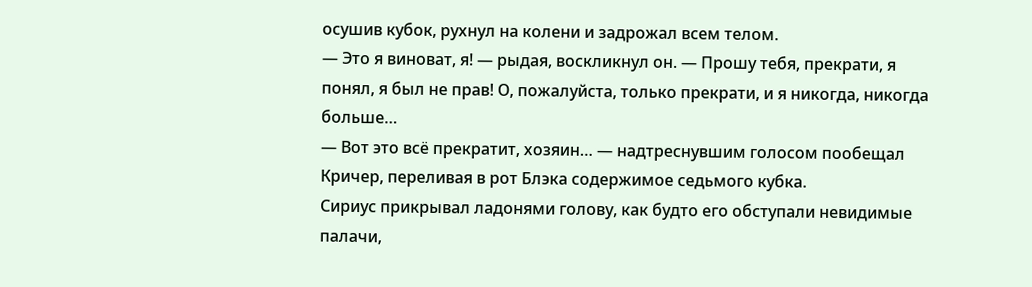осушив кубок, рухнул на колени и задрожал всем телом.
— Это я виноват, я! — рыдая, воскликнул он. — Прошу тебя, прекрати, я понял, я был не прав! О, пожалуйста, только прекрати, и я никогда, никогда больше…
— Вот это всё прекратит, хозяин… — надтреснувшим голосом пообещал Кричер, переливая в рот Блэка содержимое седьмого кубка.
Сириус прикрывал ладонями голову, как будто его обступали невидимые палачи,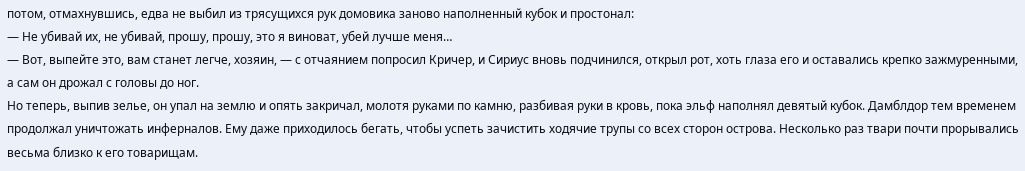потом, отмахнувшись, едва не выбил из трясущихся рук домовика заново наполненный кубок и простонал:
— Не убивай их, не убивай, прошу, прошу, это я виноват, убей лучше меня…
— Вот, выпейте это, вам станет легче, хозяин, — с отчаянием попросил Кричер, и Сириус вновь подчинился, открыл рот, хоть глаза его и оставались крепко зажмуренными, а сам он дрожал с головы до ног.
Но теперь, выпив зелье, он упал на землю и опять закричал, молотя руками по камню, разбивая руки в кровь, пока эльф наполнял девятый кубок. Дамблдор тем временем продолжал уничтожать инферналов. Ему даже приходилось бегать, чтобы успеть зачистить ходячие трупы со всех сторон острова. Несколько раз твари почти прорывались весьма близко к его товарищам.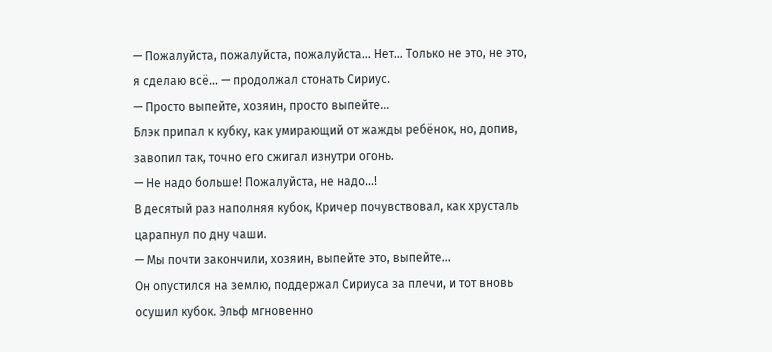— Пожалуйста, пожалуйста, пожалуйста… Нет… Только не это, не это, я сделаю всё… — продолжал стонать Сириус.
— Просто выпейте, хозяин, просто выпейте…
Блэк припал к кубку, как умирающий от жажды ребёнок, но, допив, завопил так, точно его сжигал изнутри огонь.
— Не надо больше! Пожалуйста, не надо…!
В десятый раз наполняя кубок, Кричер почувствовал, как хрусталь царапнул по дну чаши.
— Мы почти закончили, хозяин, выпейте это, выпейте…
Он опустился на землю, поддержал Сириуса за плечи, и тот вновь осушил кубок. Эльф мгновенно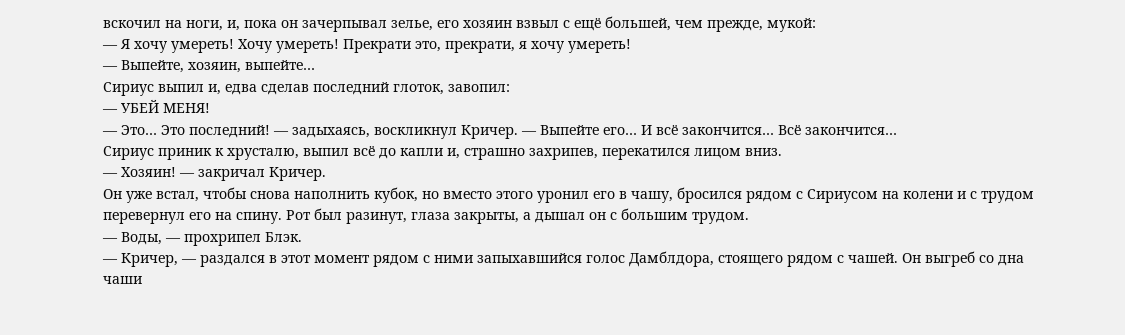вскочил на ноги, и, пока он зачерпывал зелье, его хозяин взвыл с ещё большей, чем прежде, мукой:
— Я хочу умереть! Хочу умереть! Прекрати это, прекрати, я хочу умереть!
— Выпейте, хозяин, выпейте…
Сириус выпил и, едва сделав последний глоток, завопил:
— УБЕЙ МЕНЯ!
— Это… Это последний! — задыхаясь, воскликнул Кричер. — Выпейте его… И всё закончится… Всё закончится…
Сириус приник к хрусталю, выпил всё до капли и, страшно захрипев, перекатился лицом вниз.
— Хозяин! — закричал Кричер.
Он уже встал, чтобы снова наполнить кубок, но вместо этого уронил его в чашу, бросился рядом с Сириусом на колени и с трудом перевернул его на спину. Рот был разинут, глаза закрыты, а дышал он с большим трудом.
— Воды, — прохрипел Блэк.
— Кричер, — раздался в этот момент рядом с ними запыхавшийся голос Дамблдора, стоящего рядом с чашей. Он выгреб со дна чаши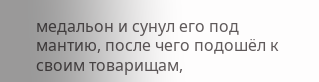медальон и сунул его под мантию, после чего подошёл к своим товарищам,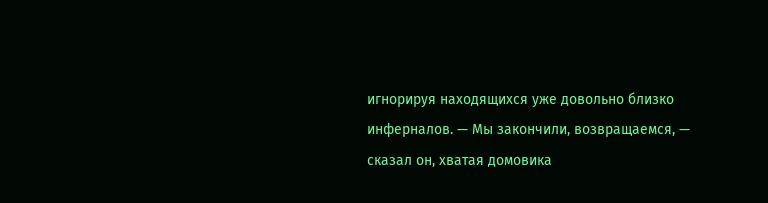игнорируя находящихся уже довольно близко инферналов. — Мы закончили, возвращаемся, — сказал он, хватая домовика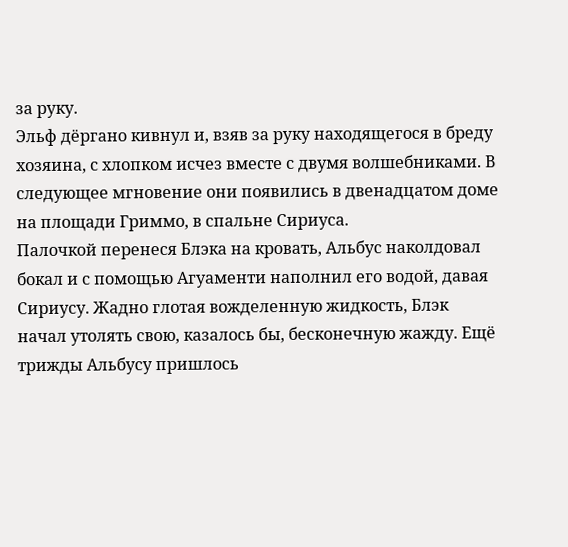за руку.
Эльф дёргано кивнул и, взяв за руку находящегося в бреду хозяина, с хлопком исчез вместе с двумя волшебниками. В следующее мгновение они появились в двенадцатом доме на площади Гриммо, в спальне Сириуса.
Палочкой перенеся Блэка на кровать, Альбус наколдовал бокал и с помощью Агуаменти наполнил его водой, давая Сириусу. Жадно глотая вожделенную жидкость, Блэк начал утолять свою, казалось бы, бесконечную жажду. Ещё трижды Альбусу пришлось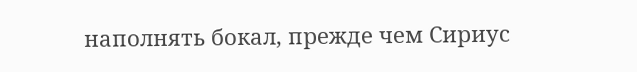наполнять бокал, прежде чем Сириус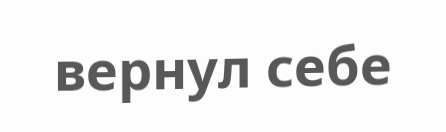вернул себе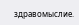здравомыслие.